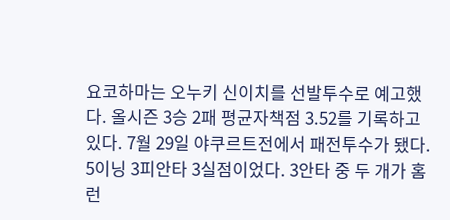요코하마는 오누키 신이치를 선발투수로 예고했다. 올시즌 3승 2패 평균자책점 3.52를 기록하고 있다. 7월 29일 야쿠르트전에서 패전투수가 됐다. 5이닝 3피안타 3실점이었다. 3안타 중 두 개가 홈런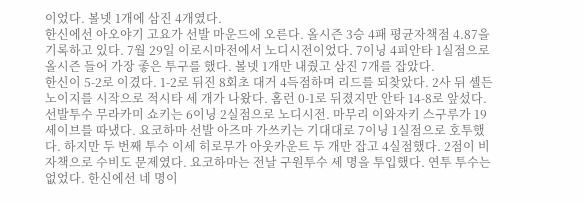이었다. 볼넷 1개에 삼진 4개였다.
한신에선 아오야기 고요가 선발 마운드에 오른다. 올시즌 3승 4패 평균자책점 4.87을 기록하고 있다. 7월 29일 이로시마전에서 노디시전이었다. 7이닝 4피안타 1실점으로 올시즌 들어 가장 좋은 투구를 했다. 볼넷 1개만 내줬고 삼진 7개를 잡았다.
한신이 5-2로 이겼다. 1-2로 뒤진 8회초 대거 4득점하며 리드를 되찾았다. 2사 뒤 셸든 노이지를 시작으로 적시타 세 개가 나왔다. 홈런 0-1로 뒤졌지만 안타 14-8로 앞섰다. 선발투수 무라카미 쇼키는 6이닝 2실점으로 노디시전. 마무리 이와자키 스구루가 19세이브를 따냈다. 요코하마 선발 아즈마 가쓰키는 기대대로 7이닝 1실점으로 호투했다. 하지만 두 번째 투수 이세 히로무가 아웃카운트 두 개만 잡고 4실점했다. 2점이 비자책으로 수비도 문제였다. 요코하마는 전날 구원투수 세 명을 투입했다. 연투 투수는 없었다. 한신에선 네 명이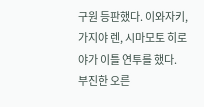구원 등판했다. 이와자키, 가지야 렌, 시마모토 히로야가 이틀 연투를 했다.
부진한 오른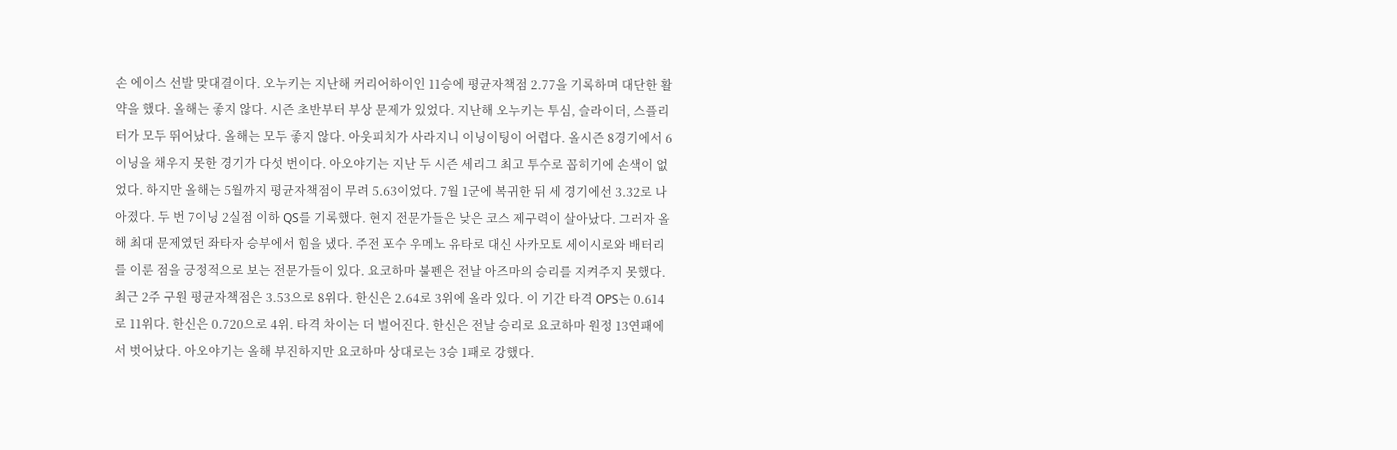손 에이스 선발 맞대결이다. 오누키는 지난해 커리어하이인 11승에 평균자책점 2.77을 기록하며 대단한 활약을 했다. 올해는 좋지 않다. 시즌 초반부터 부상 문제가 있었다. 지난해 오누키는 투심, 슬라이더, 스플리터가 모두 뛰어났다. 올해는 모두 좋지 않다. 아웃피치가 사라지니 이닝이팅이 어렵다. 올시즌 8경기에서 6이닝을 채우지 못한 경기가 다섯 번이다. 아오야기는 지난 두 시즌 세리그 최고 투수로 꼽히기에 손색이 없었다. 하지만 올해는 5월까지 평균자책점이 무려 5.63이었다. 7월 1군에 복귀한 뒤 세 경기에선 3.32로 나아졌다. 두 번 7이닝 2실점 이하 QS를 기록했다. 현지 전문가들은 낮은 코스 제구력이 살아났다. 그러자 올해 최대 문제였던 좌타자 승부에서 힘을 냈다. 주전 포수 우메노 유타로 대신 사카모토 세이시로와 배터리를 이룬 점을 긍정적으로 보는 전문가들이 있다. 요코하마 불펜은 전날 아즈마의 승리를 지켜주지 못했다. 최근 2주 구원 평균자책점은 3.53으로 8위다. 한신은 2.64로 3위에 올라 있다. 이 기간 타격 OPS는 0.614로 11위다. 한신은 0.720으로 4위. 타격 차이는 더 벌어진다. 한신은 전날 승리로 요코하마 원정 13연패에서 벗어났다. 아오야기는 올해 부진하지만 요코하마 상대로는 3승 1패로 강했다.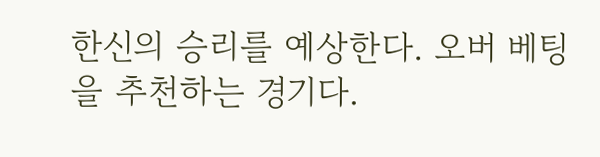한신의 승리를 예상한다. 오버 베팅을 추천하는 경기다.